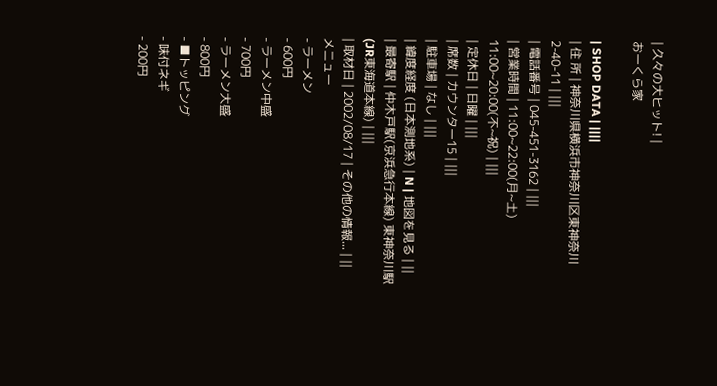| 久々の大ヒット! |
おーくら家

| SHOP DATA | ||||
| 住 所 | 神奈川県横浜市神奈川区東神奈川2-40-11 | |||
| 電話番号 | 045-451-3162 | |||
| 営業時間 | 11:00~22:00(月~土) 11:00~20:00(不~祝) | |||
| 定休日 | 日曜 | |||
| 席数 | カウンター15 | |||
| 駐車場 | なし | |||
| 緯度経度 (日本測地系) | N | 地図を見る | ||
| 最寄駅 | 仲木戸駅(京浜急行本線) 東神奈川駅(JR東海道本線) | |||
| 取材日 | 2002/08/17 | その他の情報... | ||
メニュー
- ラーメン
- 600円
- ラーメン中盛
- 700円
- ラーメン大盛
- 800円
- ■トッピング
- 味付ネギ
- 200円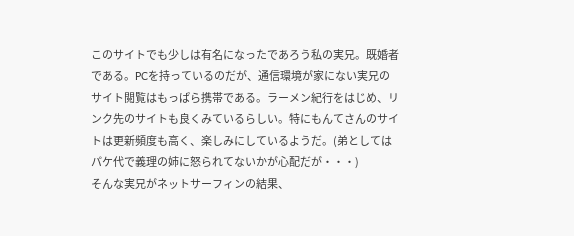このサイトでも少しは有名になったであろう私の実兄。既婚者である。PCを持っているのだが、通信環境が家にない実兄のサイト閲覧はもっぱら携帯である。ラーメン紀行をはじめ、リンク先のサイトも良くみているらしい。特にもんてさんのサイトは更新頻度も高く、楽しみにしているようだ。(弟としてはパケ代で義理の姉に怒られてないかが心配だが・・・)
そんな実兄がネットサーフィンの結果、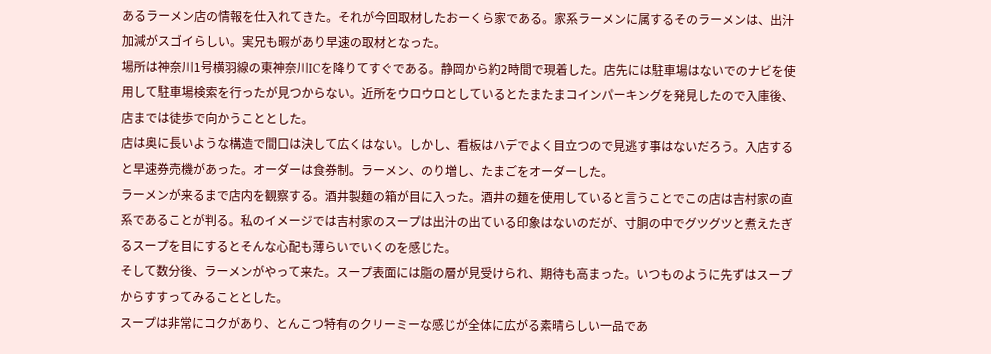あるラーメン店の情報を仕入れてきた。それが今回取材したおーくら家である。家系ラーメンに属するそのラーメンは、出汁加減がスゴイらしい。実兄も暇があり早速の取材となった。
場所は神奈川1号横羽線の東神奈川ICを降りてすぐである。静岡から約2時間で現着した。店先には駐車場はないでのナビを使用して駐車場検索を行ったが見つからない。近所をウロウロとしているとたまたまコインパーキングを発見したので入庫後、店までは徒歩で向かうこととした。
店は奥に長いような構造で間口は決して広くはない。しかし、看板はハデでよく目立つので見逃す事はないだろう。入店すると早速券売機があった。オーダーは食券制。ラーメン、のり増し、たまごをオーダーした。
ラーメンが来るまで店内を観察する。酒井製麺の箱が目に入った。酒井の麺を使用していると言うことでこの店は吉村家の直系であることが判る。私のイメージでは吉村家のスープは出汁の出ている印象はないのだが、寸胴の中でグツグツと煮えたぎるスープを目にするとそんな心配も薄らいでいくのを感じた。
そして数分後、ラーメンがやって来た。スープ表面には脂の層が見受けられ、期待も高まった。いつものように先ずはスープからすすってみることとした。
スープは非常にコクがあり、とんこつ特有のクリーミーな感じが全体に広がる素晴らしい一品であ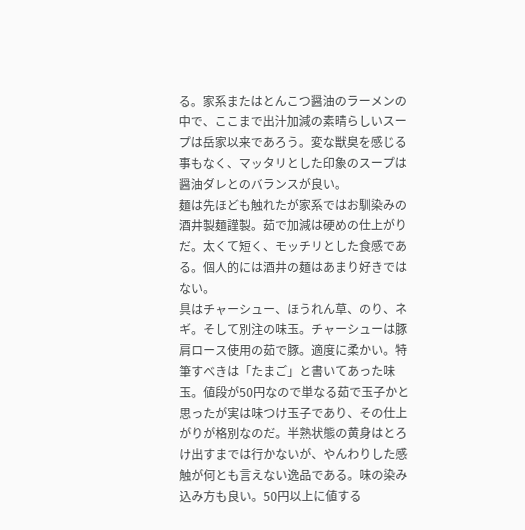る。家系またはとんこつ醤油のラーメンの中で、ここまで出汁加減の素晴らしいスープは岳家以来であろう。変な獣臭を感じる事もなく、マッタリとした印象のスープは醤油ダレとのバランスが良い。
麺は先ほども触れたが家系ではお馴染みの酒井製麺謹製。茹で加減は硬めの仕上がりだ。太くて短く、モッチリとした食感である。個人的には酒井の麺はあまり好きではない。
具はチャーシュー、ほうれん草、のり、ネギ。そして別注の味玉。チャーシューは豚肩ロース使用の茹で豚。適度に柔かい。特筆すべきは「たまご」と書いてあった味玉。値段が50円なので単なる茹で玉子かと思ったが実は味つけ玉子であり、その仕上がりが格別なのだ。半熟状態の黄身はとろけ出すまでは行かないが、やんわりした感触が何とも言えない逸品である。味の染み込み方も良い。50円以上に値する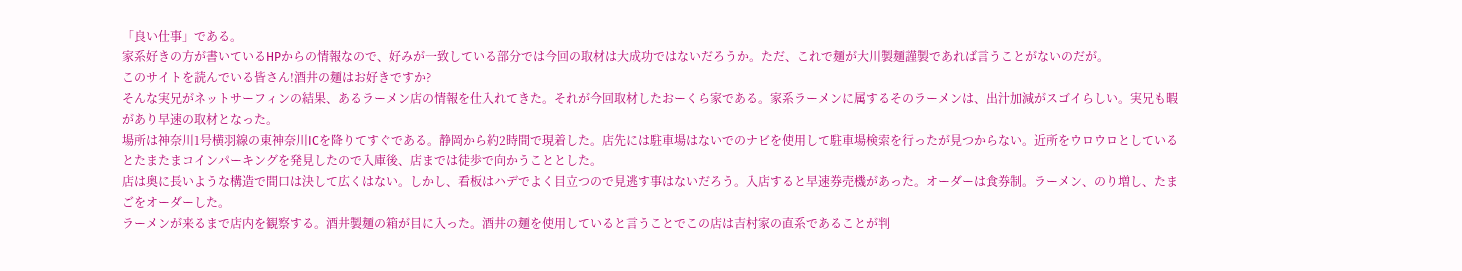「良い仕事」である。
家系好きの方が書いているHPからの情報なので、好みが一致している部分では今回の取材は大成功ではないだろうか。ただ、これで麺が大川製麺謹製であれば言うことがないのだが。
このサイトを読んでいる皆さん!酒井の麺はお好きですか?
そんな実兄がネットサーフィンの結果、あるラーメン店の情報を仕入れてきた。それが今回取材したおーくら家である。家系ラーメンに属するそのラーメンは、出汁加減がスゴイらしい。実兄も暇があり早速の取材となった。
場所は神奈川1号横羽線の東神奈川ICを降りてすぐである。静岡から約2時間で現着した。店先には駐車場はないでのナビを使用して駐車場検索を行ったが見つからない。近所をウロウロとしているとたまたまコインパーキングを発見したので入庫後、店までは徒歩で向かうこととした。
店は奥に長いような構造で間口は決して広くはない。しかし、看板はハデでよく目立つので見逃す事はないだろう。入店すると早速券売機があった。オーダーは食券制。ラーメン、のり増し、たまごをオーダーした。
ラーメンが来るまで店内を観察する。酒井製麺の箱が目に入った。酒井の麺を使用していると言うことでこの店は吉村家の直系であることが判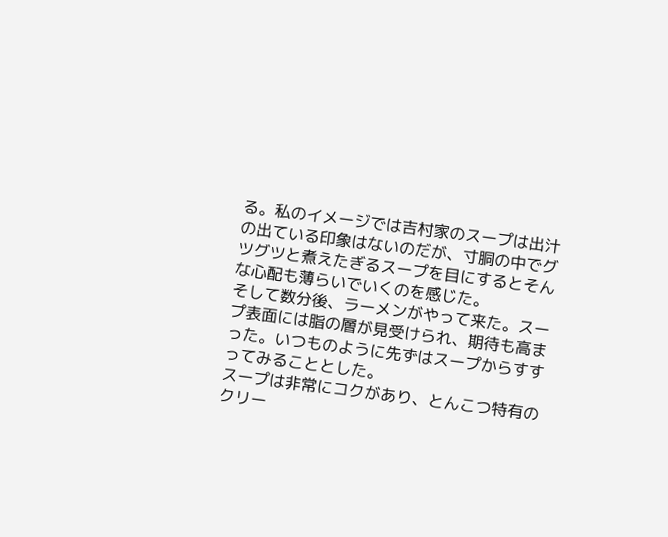る。私のイメージでは吉村家のスープは出汁の出ている印象はないのだが、寸胴の中でグツグツと煮えたぎるスープを目にするとそんな心配も薄らいでいくのを感じた。
そして数分後、ラーメンがやって来た。スープ表面には脂の層が見受けられ、期待も高まった。いつものように先ずはスープからすすってみることとした。
スープは非常にコクがあり、とんこつ特有のクリー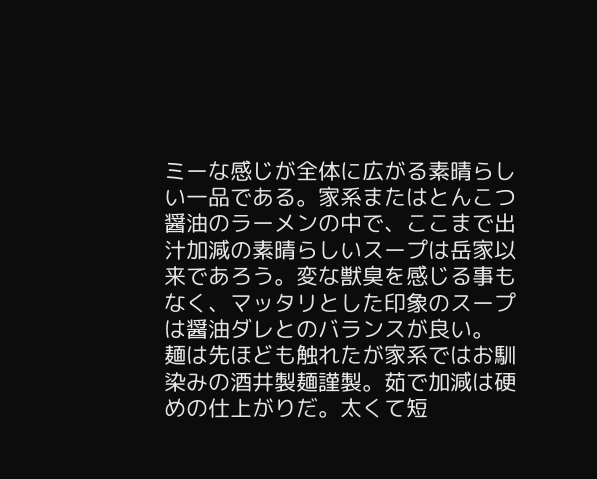ミーな感じが全体に広がる素晴らしい一品である。家系またはとんこつ醤油のラーメンの中で、ここまで出汁加減の素晴らしいスープは岳家以来であろう。変な獣臭を感じる事もなく、マッタリとした印象のスープは醤油ダレとのバランスが良い。
麺は先ほども触れたが家系ではお馴染みの酒井製麺謹製。茹で加減は硬めの仕上がりだ。太くて短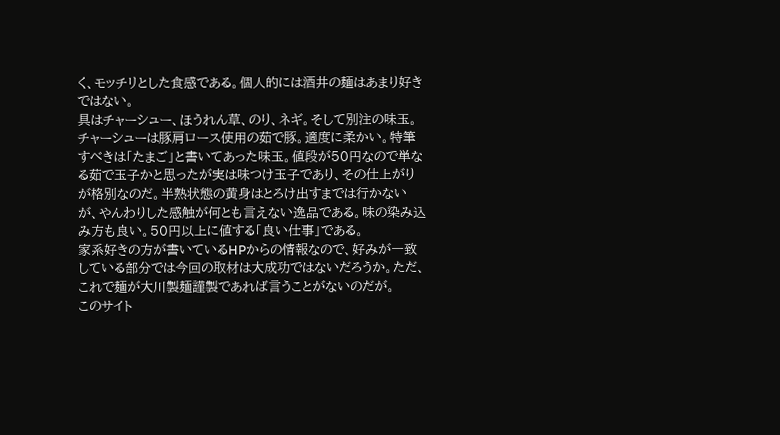く、モッチリとした食感である。個人的には酒井の麺はあまり好きではない。
具はチャーシュー、ほうれん草、のり、ネギ。そして別注の味玉。チャーシューは豚肩ロース使用の茹で豚。適度に柔かい。特筆すべきは「たまご」と書いてあった味玉。値段が50円なので単なる茹で玉子かと思ったが実は味つけ玉子であり、その仕上がりが格別なのだ。半熟状態の黄身はとろけ出すまでは行かないが、やんわりした感触が何とも言えない逸品である。味の染み込み方も良い。50円以上に値する「良い仕事」である。
家系好きの方が書いているHPからの情報なので、好みが一致している部分では今回の取材は大成功ではないだろうか。ただ、これで麺が大川製麺謹製であれば言うことがないのだが。
このサイト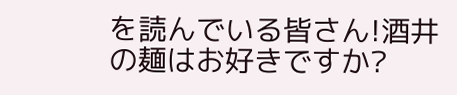を読んでいる皆さん!酒井の麺はお好きですか?